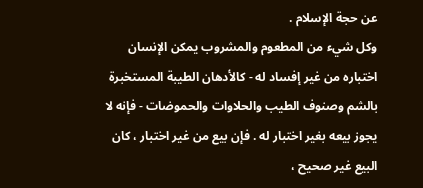عن حجة الإسلام .
وكل شيء من المطعوم والمشروب يمكن الإنسان اختباره من غير إفساد له - كالأدهان الطيبة المستخبرة بالشم وصنوف الطيب والحلاوات والحموضات - فإنه لا يجوز بيعه بغير اختبار له . فإن بيع من غير اختبار ، كان البيع غير صحيح ،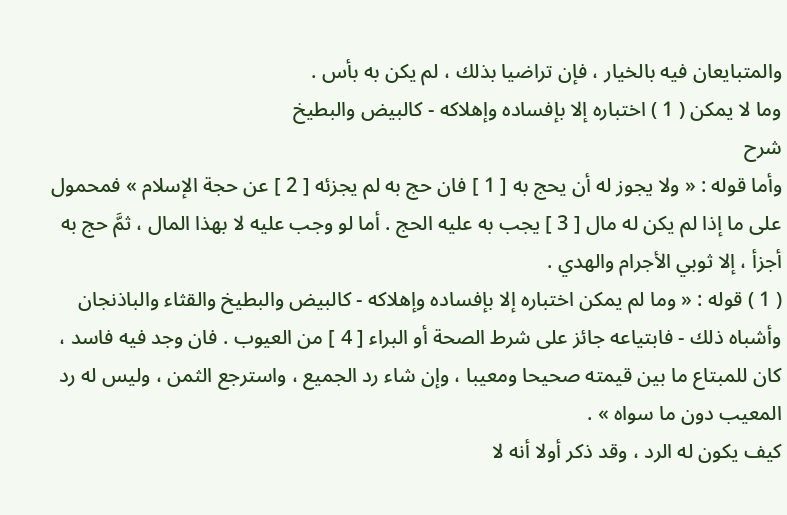والمتبايعان فيه بالخيار ، فإن تراضيا بذلك ، لم يكن به بأس .
وما لا يمكن ( 1 ) اختباره إلا بإفساده وإهلاكه - كالبيض والبطيخ
شرح
وأما قوله : « ولا يجوز له أن يحج به [ 1 ] فان حج به لم يجزئه [ 2 ] عن حجة الإسلام » فمحمول على ما إذا لم يكن له مال [ 3 ] يجب به عليه الحج . أما لو وجب عليه لا بهذا المال ، ثمَّ حج به أجزأ ، إلا ثوبي الأجرام والهدي .
( 1 ) قوله : « وما لم يمكن اختباره إلا بإفساده وإهلاكه - كالبيض والبطيخ والقثاء والباذنجان وأشباه ذلك - فابتياعه جائز على شرط الصحة أو البراء [ 4 ] من العيوب . فان وجد فيه فاسد ، كان للمبتاع ما بين قيمته صحيحا ومعيبا ، وإن شاء رد الجميع ، واسترجع الثمن ، وليس له رد المعيب دون ما سواه » .
كيف يكون له الرد ، وقد ذكر أولا أنه لا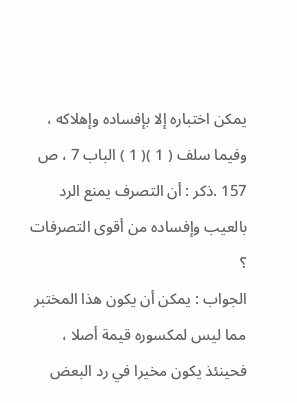يمكن اختباره إلا بإفساده وإهلاكه ، وفيما سلف ( 1 )( 1 ) الباب 7 ، ص 157 .ذكر : أن التصرف يمنع الرد بالعيب وإفساده من أقوى التصرفات ؟
الجواب : يمكن أن يكون هذا المختبر مما ليس لمكسوره قيمة أصلا ، فحينئذ يكون مخيرا في رد البعض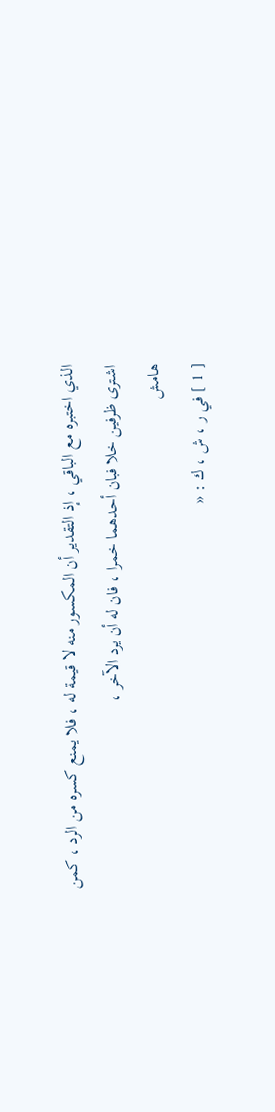الذي اختبره مع الباقي ، إذ التقدير أن المكسور منه لا قيمة له ، فلا يمنع كسره من الرد ، كمن اشترى ظرفين خلا فبان أحدهما خمرا ، فان له أن يرد الآخر ،
هامش
[ 1 ] في ر ، ش ، ك : «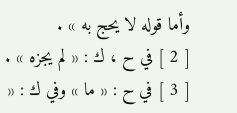وأما قوله لا يحج به » .
[ 2 ] في ح ، ك : « لم يجزه » .
[ 3 ] في ح : « ما » وفي ك : «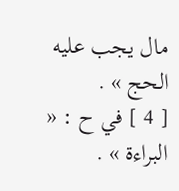مال يجب عليه الحج » .
[ 4 ] في ح : « البراءة » .